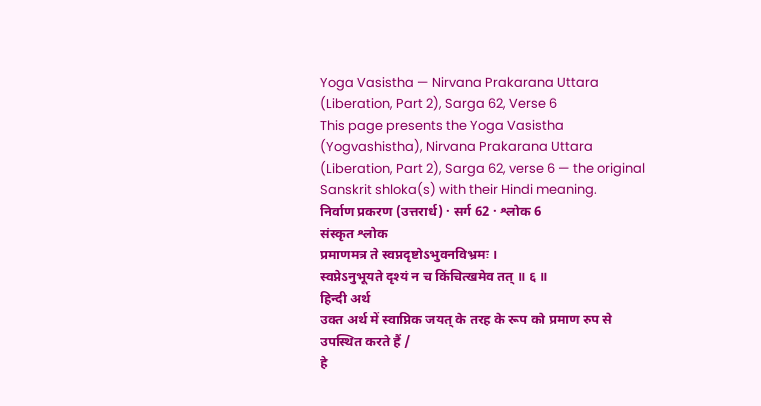Yoga Vasistha — Nirvana Prakarana Uttara (Liberation, Part 2), Sarga 62, Verse 6
This page presents the Yoga Vasistha (Yogvashistha), Nirvana Prakarana Uttara (Liberation, Part 2), Sarga 62, verse 6 — the original Sanskrit shloka(s) with their Hindi meaning.
निर्वाण प्रकरण (उत्तरार्ध) · सर्ग 62 · श्लोक 6
संस्कृत श्लोक
प्रमाणमत्र ते स्वप्नदृष्टोऽभुवनविभ्रमः ।
स्वप्नेऽनुभूयते दृश्यं न च किंचित्खमेव तत् ॥ ६ ॥
हिन्दी अर्थ
उक्त अर्थ में स्वाप्निक जयत् के तरह के रूप को प्रमाण रुप से उपस्थित करते हैं /
हे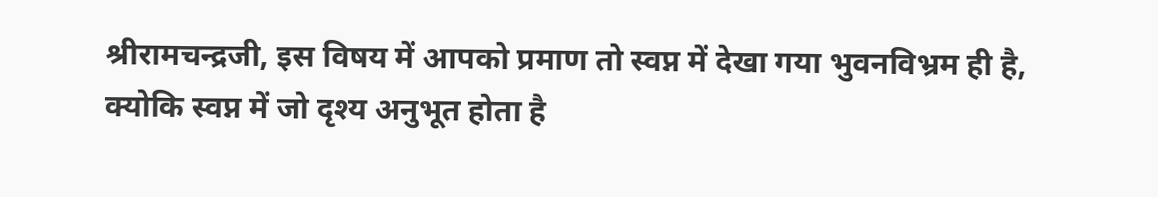श्रीरामचन्द्रजी, इस विषय में आपको प्रमाण तो स्वप्न में देखा गया भुवनविभ्रम ही है,
क्योकि स्वप्न में जो दृश्य अनुभूत होता है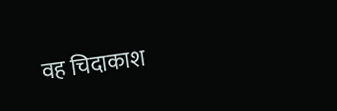वह चिदाकाश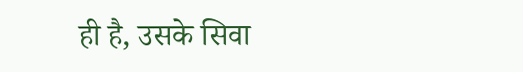ही है, उसके सिवा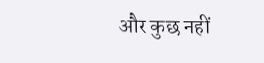और कुछ नहीं